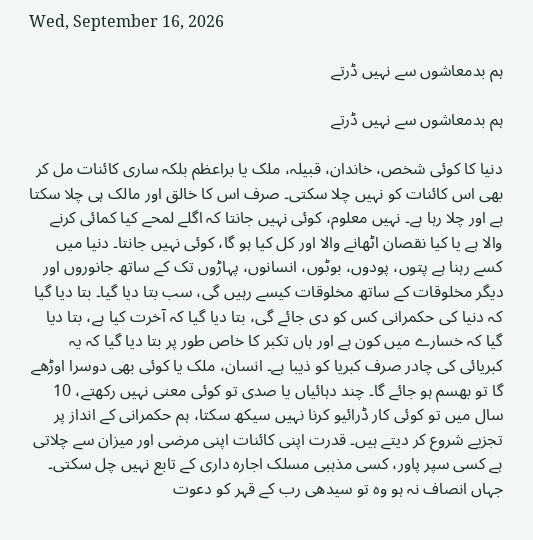Wed, September 16, 2026

ہم بدمعاشوں سے نہیں ڈرتے

ہم بدمعاشوں سے نہیں ڈرتے

دنیا کا کوئی شخص، خاندان، قبیلہ، ملک یا براعظم بلکہ ساری کائنات مل کر بھی اس کائنات کو نہیں چلا سکتی۔ صرف اس کا خالق اور مالک ہی چلا سکتا ہے اور چلا رہا ہے۔ نہیں معلوم، کوئی نہیں جانتا کہ اگلے لمحے کیا کمائی کرنے والا ہے یا کیا نقصان اٹھانے والا اور کل کیا ہو گا، کوئی نہیں جانتا۔ دنیا میں کسے رہنا ہے پتوں، پودوں، بوٹوں، انسانوں، پہاڑوں تک کے ساتھ جانوروں اور دیگر مخلوقات کے ساتھ مخلوقات کیسے رہیں گی، سب بتا دیا گیا۔ بتا دیا گیا کہ دنیا کی حکمرانی کس کو دی جائے گی، بتا دیا گیا کہ آخرت کیا ہے، بتا دیا گیا کہ خسارے میں کون ہے اور ہاں تکبر کا خاص طور پر بتا دیا گیا کہ یہ کبریائی کی چادر صرف کبریا کو ذیبا ہے۔ انسان، ملک یا کوئی بھی دوسرا اوڑھے گا تو بھسم ہو جائے گا۔ چند دہائیاں یا صدی تو کوئی معنی نہیں رکھتے، 10 سال میں تو کوئی کار ڈرائیو کرنا نہیں سیکھ سکتا، ہم حکمرانی کے انداز پر تجزیے شروع کر دیتے ہیں۔ قدرت اپنی کائنات اپنی مرضی اور میزان سے چلاتی ہے کسی سپر پاور، کسی مذہبی مسلک اجارہ داری کے تابع نہیں چل سکتی۔ جہاں انصاف نہ ہو وہ تو سیدھی رب کے قہر کو دعوت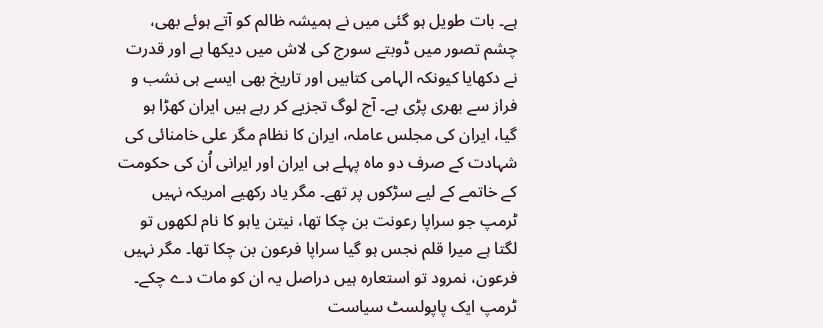ہے۔ بات طویل ہو گئی میں نے ہمیشہ ظالم کو آتے ہوئے بھی، چشم تصور میں ڈوبتے سورج کی لاش میں دیکھا ہے اور قدرت نے دکھایا کیونکہ الہامی کتابیں اور تاریخ بھی ایسے ہی نشب و فراز سے بھری پڑی ہے۔ آج لوگ تجزیے کر رہے ہیں ایران کھڑا ہو گیا، ایران کی مجلس عاملہ، ایران کا نظام مگر علی خامنائی کی شہادت کے صرف دو ماہ پہلے ہی ایران اور ایرانی اُن کی حکومت کے خاتمے کے لیے سڑکوں پر تھے۔ مگر یاد رکھیے امریکہ نہیں ٹرمپ جو سراپا رعونت بن چکا تھا، نیتن یاہو کا نام لکھوں تو لگتا ہے میرا قلم نجس ہو گیا سراپا فرعون بن چکا تھا۔ مگر نہیں فرعون، نمرود تو استعارہ ہیں دراصل یہ ان کو مات دے چکے۔ ٹرمپ ایک پاپولسٹ سیاست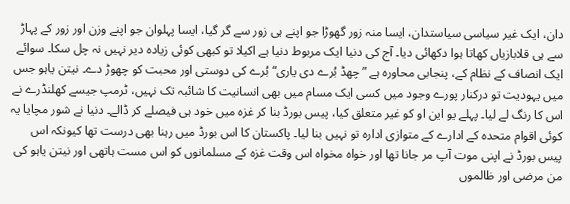دان، ایک غیر سیاسی سیاستدان، ایسا منہ زور گھوڑا جو اپنے ہی زور سے گر گیا، ایسا پہلوان جو اپنے وزن اور زور کے پہاڑ سے ہی قلابازیاں کھاتا ہوا دکھائی دیا۔ آج کی دنیا ایک مربوط دنیا ہے اکیلا تو کبھی کوئی زیادہ دیر نہیں نہ چل سکا۔ سوائے ایک انصاف کے نظام کے، پنجابی محاورہ ہے ”چھڈ بُرے دی یاری“ بُرے کی دوستی اور محبت کو چھوڑ دے۔ نیتن یاہو جس میں یہودیت تو درکنار پورے وجود میں کسی ایک مسام میں بھی انسانیت کا شائبہ تک نہیں، ٹرمپ جیسے کھلنڈرے نے اس کا رنگ لے لیا۔ پہلے یو این او کو غیر متعلق کیا، پیس بورڈ بنا کر غزہ میں خود ہی فیصلے کر ڈالے۔ دنیا نے شور مچایا یہ کوئی اقوام متحدہ کے ادارے کے متوازی ادارہ تو نہیں بنا لیا۔ پاکستان کا اس بورڈ میں رہنا بھی درست تھا کیونکہ اس پیس بورڈ نے اپنی موت آپ مر جانا تھا اور خواہ مخواہ اس وقت غزہ کے مسلمانوں کو اس مست ہاتھی اور نیتن یاہو کی من مرضی اور ظالموں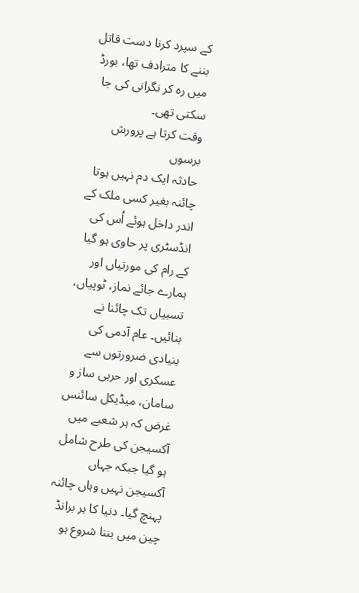کے سپرد کرنا دست قاتل بننے کا مترادف تھا، بورڈ میں رہ کر نگرانی کی جا سکتی تھی۔
وقت کرتا ہے پرورش برسوں
حادثہ ایک دم نہیں ہوتا
چائنہ بغیر کسی ملک کے اندر داخل ہوئے اُس کی انڈسٹری پر حاوی ہو گیا کے رام کی مورتیاں اور ہمارے جائے نماز، ٹوپیاں، تسبیاں تک چائنا نے بنائیں۔ عام آدمی کی بنیادی ضرورتوں سے عسکری اور حربی ساز و سامان، میڈیکل سائنس غرض کہ ہر شعبے میں آکسیجن کی طرح شامل ہو گیا جبکہ جہاں آکسیجن نہیں وہاں چائنہ پہنچ گیا۔ دنیا کا ہر برانڈ چین میں بننا شروع ہو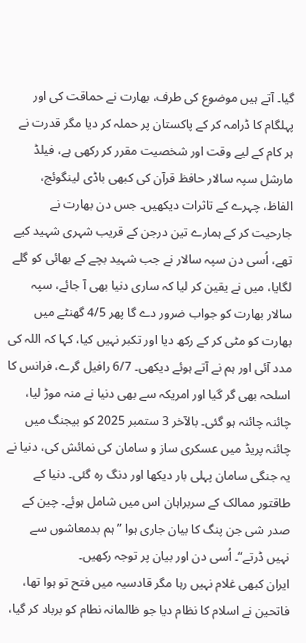گیا۔ آتے ہیں موضوع کی طرف، بھارت نے حماقت کی اور پہلگام کا ڈرامہ کر کے پاکستان پر حملہ کر دیا مگر قدرت نے ہر کام کے لیے وقت اور شخصیت مقرر کر رکھی ہے، فیلڈ مارشل سپہ سالار حافظ قرآن کی کبھی باڈی لینگوئج، الفاظ، چہرے کے تاثرات دیکھیں۔ جس دن بھارت نے جارحیت کر کے ہمارے تین درجن کے قریب شہری شہید کیے تھے، اُسی دن سپہ سالار نے جب شہید بچے کے بھائی کو گلے لگایا، میں نے یقین کر لیا کہ ساری دنیا بھی آ جائے، سپہ سالار بھارت کو جواب ضرور دے گا پھر 4/5 گھنٹے میں بھارت کو مٹی کر کے رکھ دیا اور تکبر نہیں کیا، کہا کہ اللہ کی مدد آئی اور ہم نے آتے ہوئے دیکھی۔ 6/7 رافیل گرے، فرانس کا اسلحہ بھی گر گیا اور امریکہ سے بھی دنیا نے منہ موڑ لیا، چائنہ چائنہ ہو گئی۔ بالآخر 3 ستمبر 2025 کو بیجنگ میں چائنہ پریڈ میں عسکری ساز و سامان کی نمائش کی، دنیا نے یہ جنگی سامان پہلی بار دیکھا اور دنگ رہ گئی۔ دنیا کے طاقتور ممالک کے سربراہان اس میں شامل ہوئے۔ چین کے صدر شی جن پنگ کا بیان جاری ہوا ”ہم بدمعاشوں سے نہیں ڈرتے“۔ اُسی دن اور بیان پر توجہ رکھیں۔
ایران کبھی غلام نہیں رہا مگر قادسیہ میں فتح تو ہوا تھا، فاتحین نے اسلام کا نظام دیا جو ظالمانہ نطام کو برباد کر گیا،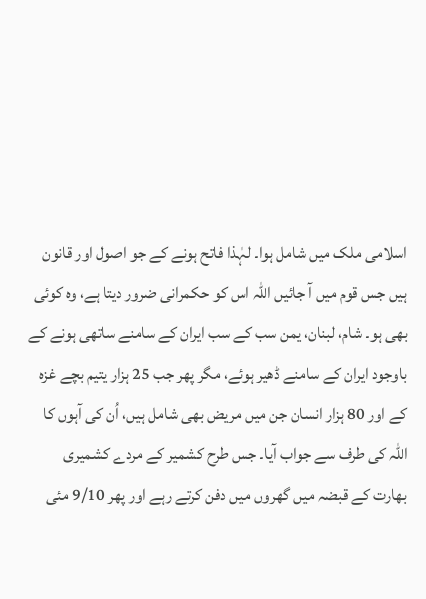اسلامی ملک میں شامل ہوا۔ لہٰذا فاتح ہونے کے جو اصول اور قانون ہیں جس قوم میں آ جائیں اللہ اس کو حکمرانی ضرور دیتا ہے، وہ کوئی بھی ہو۔ شام، لبنان، یمن سب کے سب ایران کے سامنے ساتھی ہونے کے باوجود ایران کے سامنے ڈھیر ہوئے، مگر پھر جب 25 ہزار یتیم بچے غزہ کے اور 80 ہزار انسان جن میں مریض بھی شامل ہیں، اُن کی آہوں کا اللہ کی طرف سے جواب آیا۔ جس طرح کشمیر کے مردے کشمیری بھارت کے قبضہ میں گھروں میں دفن کرتے رہے اور پھر 9/10 مئی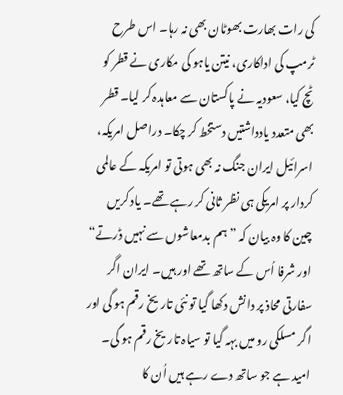کی رات بھارت بھوٹان بھی نہ رہا۔ اس طرح ٹرمپ کی اداکاری، نیتن یاہو کی مکاری نے قطر کو ٹچ کیا، سعودیہ نے پاکستان سے معاہدہ کر لیا۔ قطر بھی متعدد یادداشتیں دستخط کر چکا۔ دراصل امریکہ، اسرائیل ایران جنگ نہ بھی ہوتی تو امریکہ کے عالمی کردار پر امریکی ہی نظر ثانی کر رہے تھے۔ یاد کریں چین کا وہ بیان کہ ”ہم بدمعاشوں سے نہیں ڈرتے“ اور شرفا اُس کے ساتھ تھے اور ہیں۔ ایران اگر سفارتی محاذ پر دانش دکھا گیا تو نئی تاریخ رقم ہو گی اور اگر مسلکی رو میں بہہ گیا تو سیاہ تاریخ رقم ہو گی۔ امید ہے جو ساتھ دے رہے ہیں اُن کا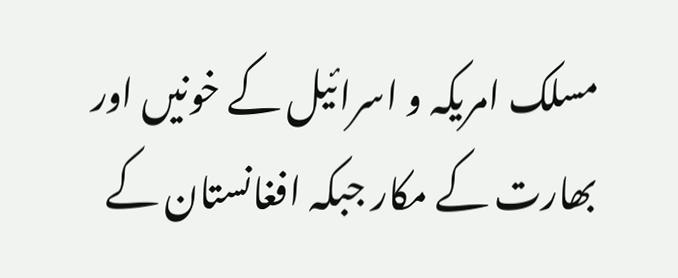مسلک امریکہ و اسرائیل کے خونیں اور بھارت کے مکار جبکہ افغانستان کے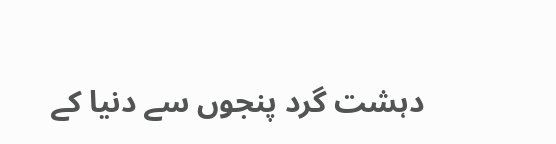دہشت گرد پنجوں سے دنیا کے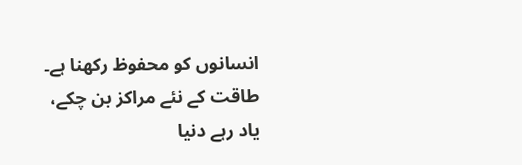انسانوں کو محفوظ رکھنا ہے۔ طاقت کے نئے مراکز بن چکے، یاد رہے دنیا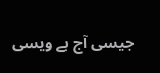جیسی آج ہے ویسی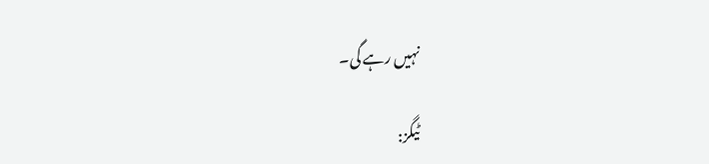نہیں رہے گی۔

ٹیگز: